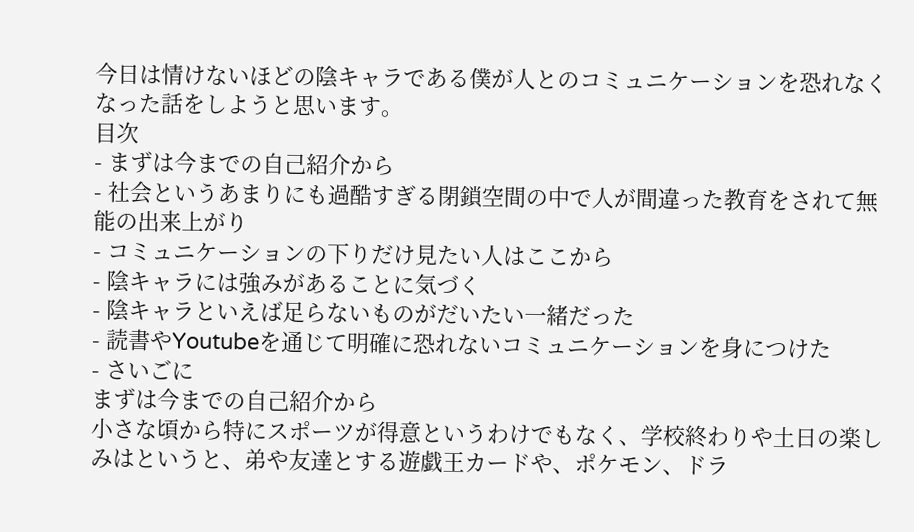今日は情けないほどの陰キャラである僕が人とのコミュニケーションを恐れなくなった話をしようと思います。
目次
- まずは今までの自己紹介から
- 社会というあまりにも過酷すぎる閉鎖空間の中で人が間違った教育をされて無能の出来上がり
- コミュニケーションの下りだけ見たい人はここから
- 陰キャラには強みがあることに気づく
- 陰キャラといえば足らないものがだいたい一緒だった
- 読書やYoutubeを通じて明確に恐れないコミュニケーションを身につけた
- さいごに
まずは今までの自己紹介から
小さな頃から特にスポーツが得意というわけでもなく、学校終わりや土日の楽しみはというと、弟や友達とする遊戯王カードや、ポケモン、ドラ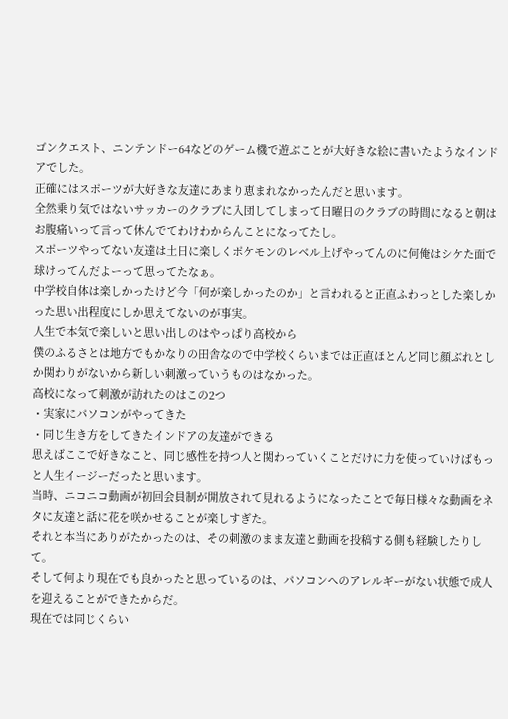ゴンクエスト、ニンテンドー64などのゲーム機で遊ぶことが大好きな絵に書いたようなインドアでした。
正確にはスポーツが大好きな友達にあまり恵まれなかったんだと思います。
全然乗り気ではないサッカーのクラブに入団してしまって日曜日のクラブの時間になると朝はお腹痛いって言って休んでてわけわからんことになってたし。
スポーツやってない友達は土日に楽しくポケモンのレベル上げやってんのに何俺はシケた面で球けってんだよーって思ってたなぁ。
中学校自体は楽しかったけど今「何が楽しかったのか」と言われると正直ふわっとした楽しかった思い出程度にしか思えてないのが事実。
人生で本気で楽しいと思い出しのはやっぱり高校から
僕のふるさとは地方でもかなりの田舎なので中学校くらいまでは正直ほとんど同じ顔ぶれとしか関わりがないから新しい刺激っていうものはなかった。
高校になって刺激が訪れたのはこの2つ
・実家にパソコンがやってきた
・同じ生き方をしてきたインドアの友達ができる
思えばここで好きなこと、同じ感性を持つ人と関わっていくことだけに力を使っていけばもっと人生イージーだったと思います。
当時、ニコニコ動画が初回会員制が開放されて見れるようになったことで毎日様々な動画をネタに友達と話に花を咲かせることが楽しすぎた。
それと本当にありがたかったのは、その刺激のまま友達と動画を投稿する側も経験したりして。
そして何より現在でも良かったと思っているのは、パソコンへのアレルギーがない状態で成人を迎えることができたからだ。
現在では同じくらい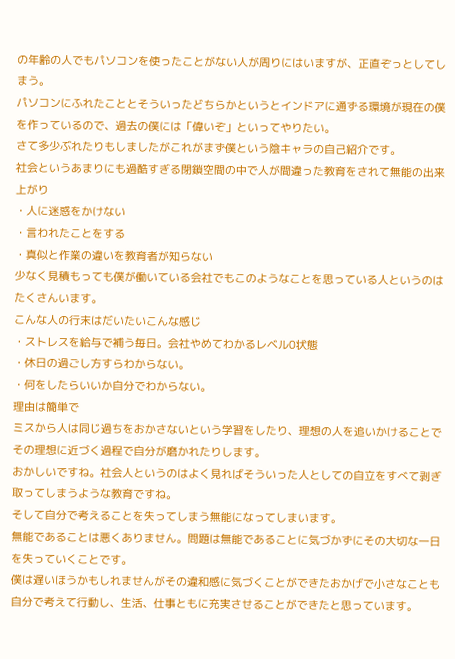の年齢の人でもパソコンを使ったことがない人が周りにはいますが、正直ぞっとしてしまう。
パソコンにふれたこととそういったどちらかというとインドアに通ずる環境が現在の僕を作っているので、過去の僕には「偉いぞ」といってやりたい。
さて多少ぶれたりもしましたがこれがまず僕という陰キャラの自己紹介です。
社会というあまりにも過酷すぎる閉鎖空間の中で人が間違った教育をされて無能の出来上がり
・人に迷惑をかけない
・言われたことをする
・真似と作業の違いを教育者が知らない
少なく見積もっても僕が働いている会社でもこのようなことを思っている人というのはたくさんいます。
こんな人の行末はだいたいこんな感じ
・ストレスを給与で補う毎日。会社やめてわかるレベル0状態
・休日の過ごし方すらわからない。
・何をしたらいいか自分でわからない。
理由は簡単で
ミスから人は同じ過ちをおかさないという学習をしたり、理想の人を追いかけることでその理想に近づく過程で自分が磨かれたりします。
おかしいですね。社会人というのはよく見ればそういった人としての自立をすべて剥ぎ取ってしまうような教育ですね。
そして自分で考えることを失ってしまう無能になってしまいます。
無能であることは悪くありません。問題は無能であることに気づかずにその大切な一日を失っていくことです。
僕は遅いほうかもしれませんがその違和感に気づくことができたおかげで小さなことも自分で考えて行動し、生活、仕事ともに充実させることができたと思っています。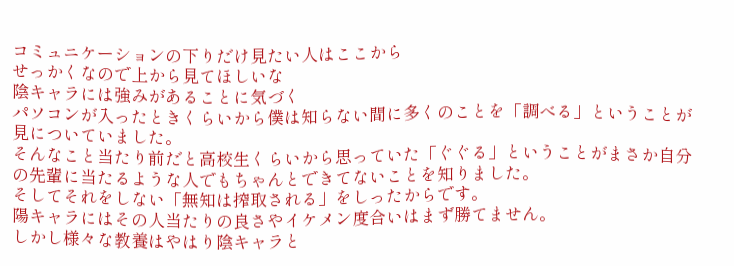コミュニケーションの下りだけ見たい人はここから
せっかくなので上から見てほしいな
陰キャラには強みがあることに気づく
パソコンが入ったときくらいから僕は知らない間に多くのことを「調べる」ということが見についていました。
そんなこと当たり前だと高校生くらいから思っていた「ぐぐる」ということがまさか自分の先輩に当たるような人でもちゃんとできてないことを知りました。
そしてそれをしない「無知は搾取される」をしったからです。
陽キャラにはその人当たりの良さやイケメン度合いはまず勝てません。
しかし様々な教養はやはり陰キャラと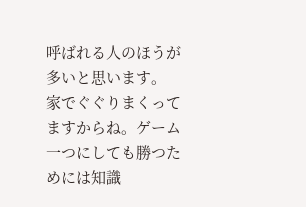呼ばれる人のほうが多いと思います。
家でぐぐりまくってますからね。ゲーム一つにしても勝つためには知識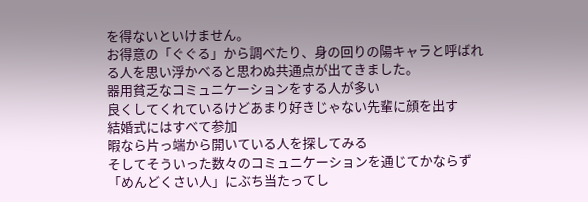を得ないといけません。
お得意の「ぐぐる」から調べたり、身の回りの陽キャラと呼ばれる人を思い浮かべると思わぬ共通点が出てきました。
器用貧乏なコミュニケーションをする人が多い
良くしてくれているけどあまり好きじゃない先輩に顔を出す
結婚式にはすべて参加
暇なら片っ端から開いている人を探してみる
そしてそういった数々のコミュニケーションを通じてかならず
「めんどくさい人」にぶち当たってし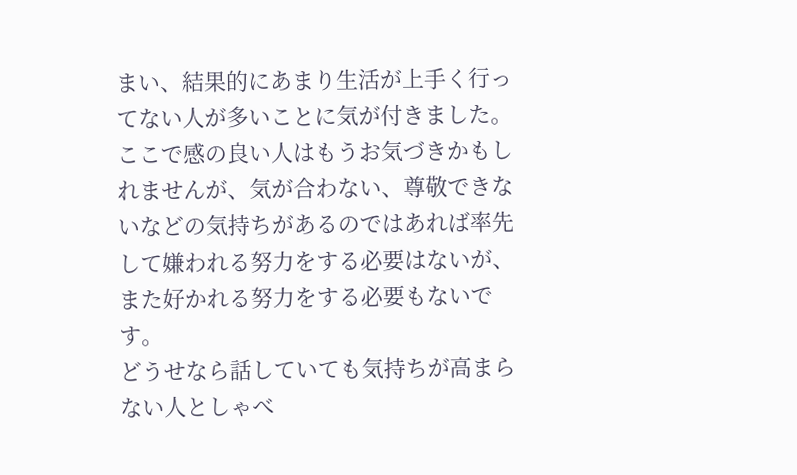まい、結果的にあまり生活が上手く行ってない人が多いことに気が付きました。
ここで感の良い人はもうお気づきかもしれませんが、気が合わない、尊敬できないなどの気持ちがあるのではあれば率先して嫌われる努力をする必要はないが、また好かれる努力をする必要もないです。
どうせなら話していても気持ちが高まらない人としゃべ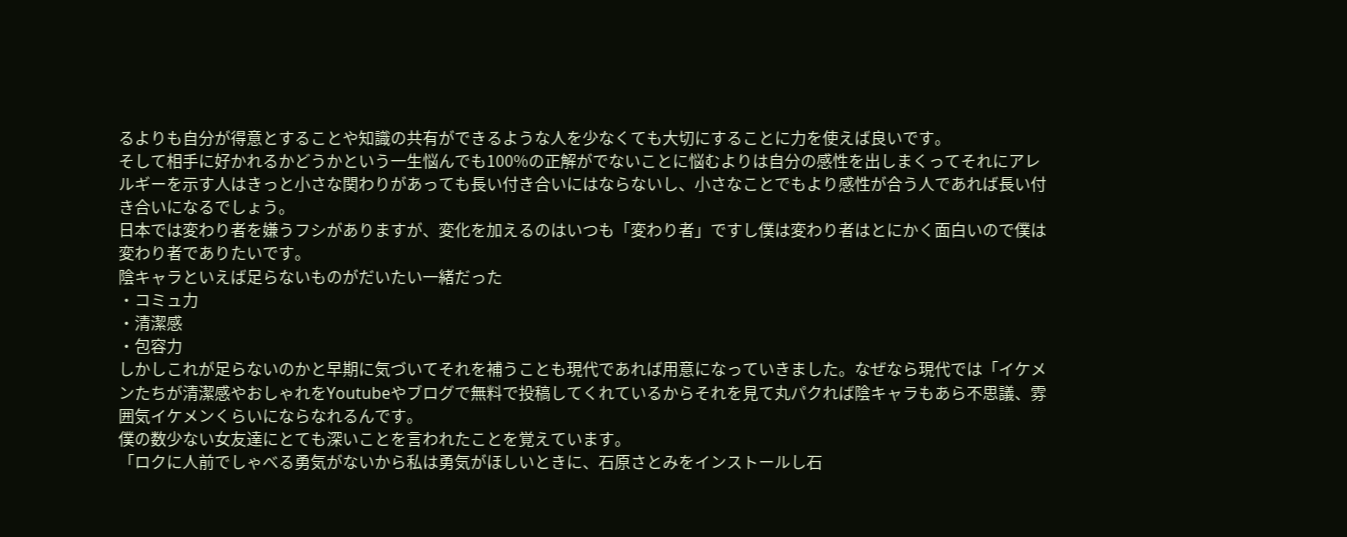るよりも自分が得意とすることや知識の共有ができるような人を少なくても大切にすることに力を使えば良いです。
そして相手に好かれるかどうかという一生悩んでも100%の正解がでないことに悩むよりは自分の感性を出しまくってそれにアレルギーを示す人はきっと小さな関わりがあっても長い付き合いにはならないし、小さなことでもより感性が合う人であれば長い付き合いになるでしょう。
日本では変わり者を嫌うフシがありますが、変化を加えるのはいつも「変わり者」ですし僕は変わり者はとにかく面白いので僕は変わり者でありたいです。
陰キャラといえば足らないものがだいたい一緒だった
・コミュ力
・清潔感
・包容力
しかしこれが足らないのかと早期に気づいてそれを補うことも現代であれば用意になっていきました。なぜなら現代では「イケメンたちが清潔感やおしゃれをYoutubeやブログで無料で投稿してくれているからそれを見て丸パクれば陰キャラもあら不思議、雰囲気イケメンくらいにならなれるんです。
僕の数少ない女友達にとても深いことを言われたことを覚えています。
「ロクに人前でしゃべる勇気がないから私は勇気がほしいときに、石原さとみをインストールし石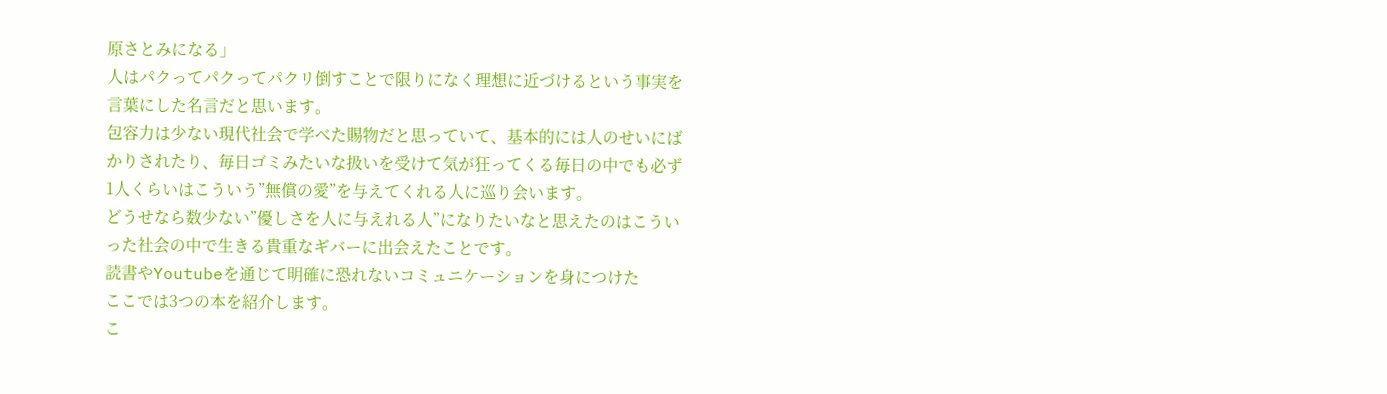原さとみになる」
人はパクってパクってパクリ倒すことで限りになく理想に近づけるという事実を言葉にした名言だと思います。
包容力は少ない現代社会で学べた賜物だと思っていて、基本的には人のせいにばかりされたり、毎日ゴミみたいな扱いを受けて気が狂ってくる毎日の中でも必ず1人くらいはこういう”無償の愛”を与えてくれる人に巡り会います。
どうせなら数少ない”優しさを人に与えれる人”になりたいなと思えたのはこういった社会の中で生きる貴重なギバーに出会えたことです。
読書やYoutubeを通じて明確に恐れないコミュニケーションを身につけた
ここでは3つの本を紹介します。
こ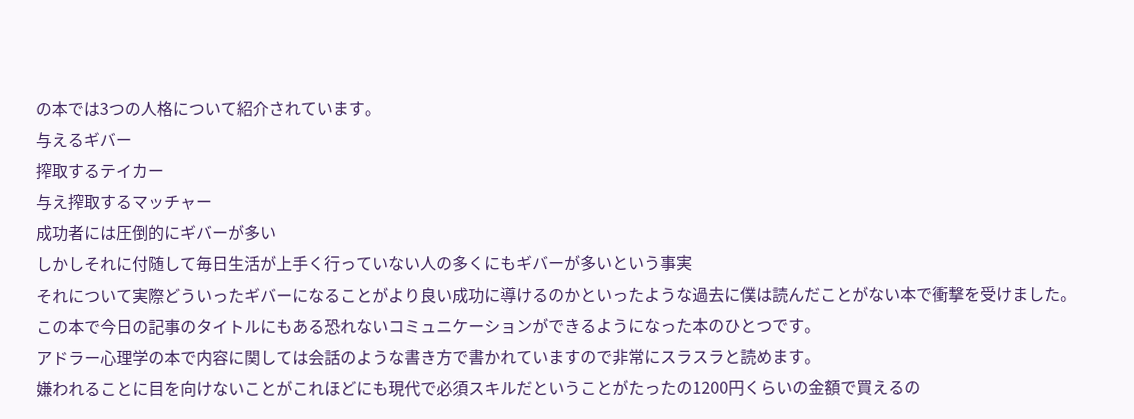の本では3つの人格について紹介されています。
与えるギバー
搾取するテイカー
与え搾取するマッチャー
成功者には圧倒的にギバーが多い
しかしそれに付随して毎日生活が上手く行っていない人の多くにもギバーが多いという事実
それについて実際どういったギバーになることがより良い成功に導けるのかといったような過去に僕は読んだことがない本で衝撃を受けました。
この本で今日の記事のタイトルにもある恐れないコミュニケーションができるようになった本のひとつです。
アドラー心理学の本で内容に関しては会話のような書き方で書かれていますので非常にスラスラと読めます。
嫌われることに目を向けないことがこれほどにも現代で必須スキルだということがたったの1200円くらいの金額で買えるの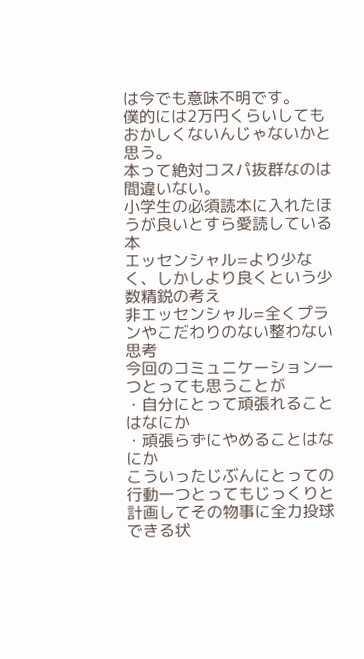は今でも意味不明です。
僕的には2万円くらいしてもおかしくないんじゃないかと思う。
本って絶対コスパ抜群なのは間違いない。
小学生の必須読本に入れたほうが良いとすら愛読している本
エッセンシャル=より少なく、しかしより良くという少数精鋭の考え
非エッセンシャル=全くプランやこだわりのない整わない思考
今回のコミュニケーション一つとっても思うことが
・自分にとって頑張れることはなにか
・頑張らずにやめることはなにか
こういったじぶんにとっての行動一つとってもじっくりと計画してその物事に全力投球できる状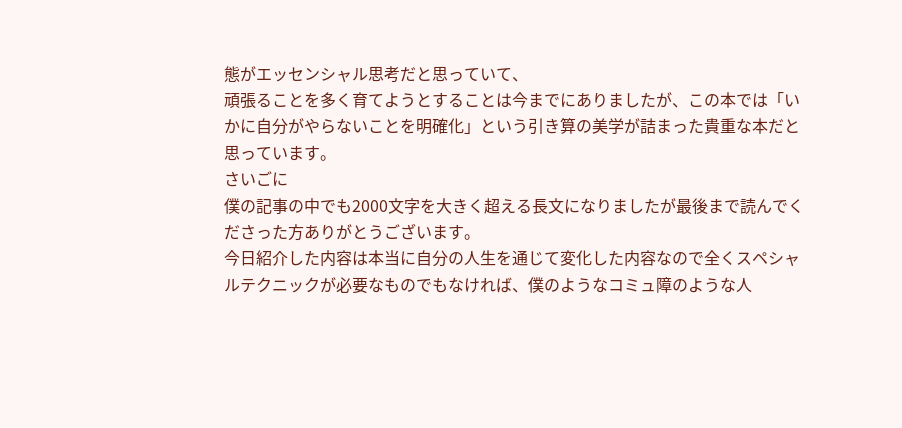態がエッセンシャル思考だと思っていて、
頑張ることを多く育てようとすることは今までにありましたが、この本では「いかに自分がやらないことを明確化」という引き算の美学が詰まった貴重な本だと思っています。
さいごに
僕の記事の中でも2000文字を大きく超える長文になりましたが最後まで読んでくださった方ありがとうございます。
今日紹介した内容は本当に自分の人生を通じて変化した内容なので全くスペシャルテクニックが必要なものでもなければ、僕のようなコミュ障のような人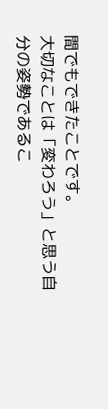間でもできたことです。
大切なことは「変わろう」と思う自分の姿勢であるこ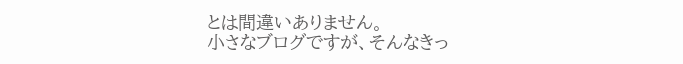とは間違いありません。
小さなブログですが、そんなきっ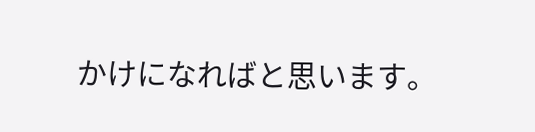かけになればと思います。